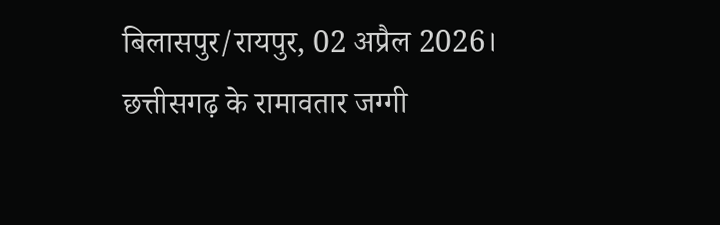बिलासपुर/रायपुर, 02 अप्रैल 2026।
छत्तीसगढ़ के रामावतार जग्गी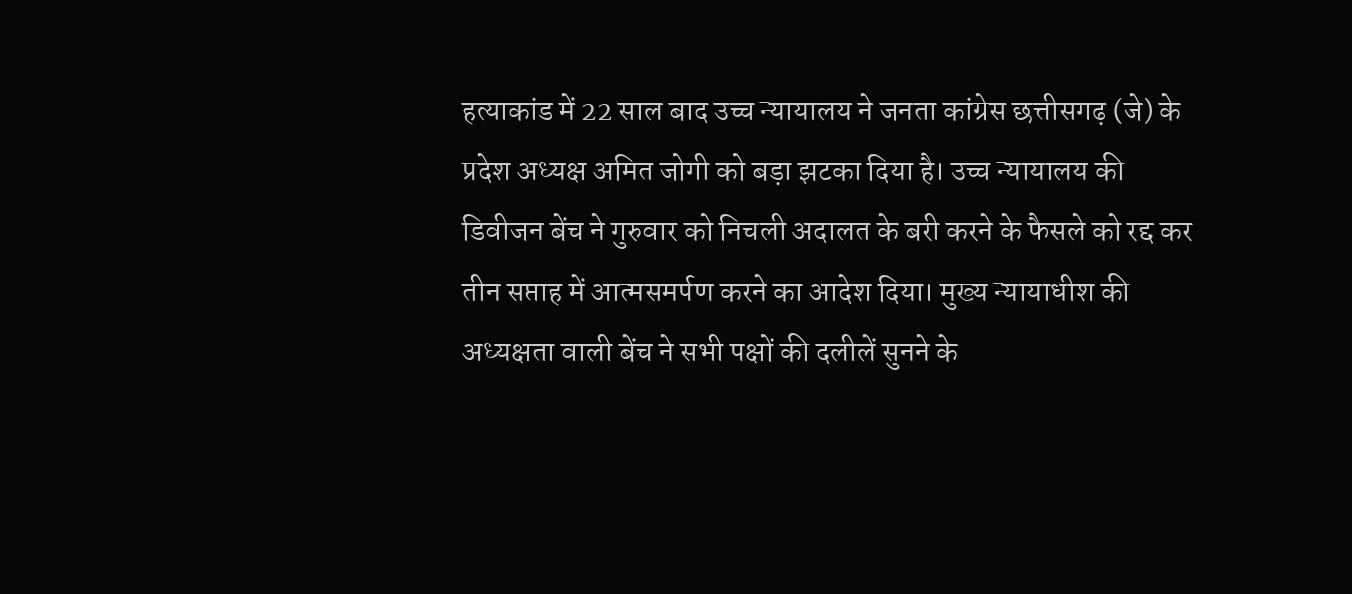हत्याकांड में 22 साल बाद उच्च न्यायालय ने जनता कांग्रेस छत्तीसगढ़ (जे) के प्रदेश अध्यक्ष अमित जोगी को बड़ा झटका दिया है। उच्च न्यायालय की डिवीजन बेंच ने गुरुवार को निचली अदालत के बरी करने के फैसले को रद्द कर तीन सप्ताह में आत्मसमर्पण करने का आदेश दिया। मुख्य न्यायाधीश की अध्यक्षता वाली बेंच ने सभी पक्षों की दलीलें सुनने के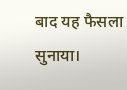बाद यह फैसला सुनाया।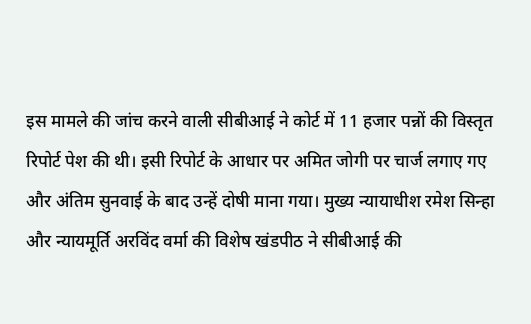इस मामले की जांच करने वाली सीबीआई ने कोर्ट में 11 हजार पन्नों की विस्तृत रिपोर्ट पेश की थी। इसी रिपोर्ट के आधार पर अमित जोगी पर चार्ज लगाए गए और अंतिम सुनवाई के बाद उन्हें दोषी माना गया। मुख्य न्यायाधीश रमेश सिन्हा और न्यायमूर्ति अरविंद वर्मा की विशेष खंडपीठ ने सीबीआई की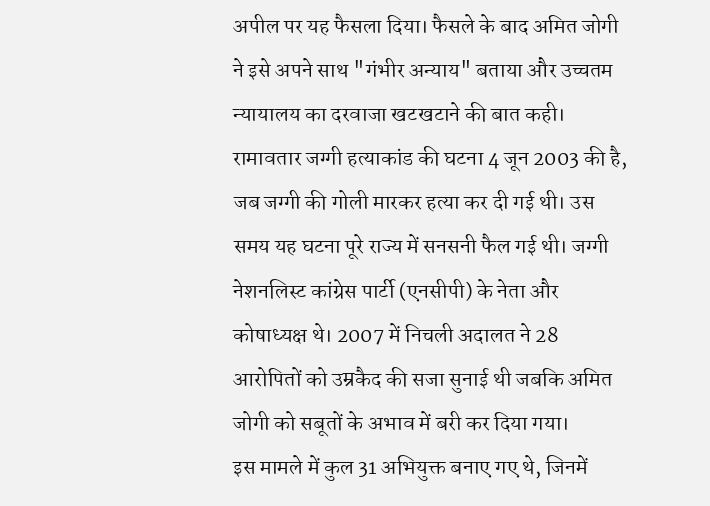अपील पर यह फैसला दिया। फैसले के बाद अमित जोगी ने इसे अपने साथ "गंभीर अन्याय" बताया और उच्चतम न्यायालय का दरवाजा खटखटाने की बात कही।
रामावतार जग्गी हत्याकांड की घटना 4 जून 2003 की है, जब जग्गी की गोली मारकर हत्या कर दी गई थी। उस समय यह घटना पूरे राज्य में सनसनी फैल गई थी। जग्गी नेशनलिस्ट कांग्रेस पार्टी (एनसीपी) के नेता और कोषाध्यक्ष थे। 2007 में निचली अदालत ने 28 आरोपितों को उम्रकैद की सजा सुनाई थी जबकि अमित जोगी को सबूतों के अभाव में बरी कर दिया गया।
इस मामले में कुल 31 अभियुक्त बनाए गए थे, जिनमें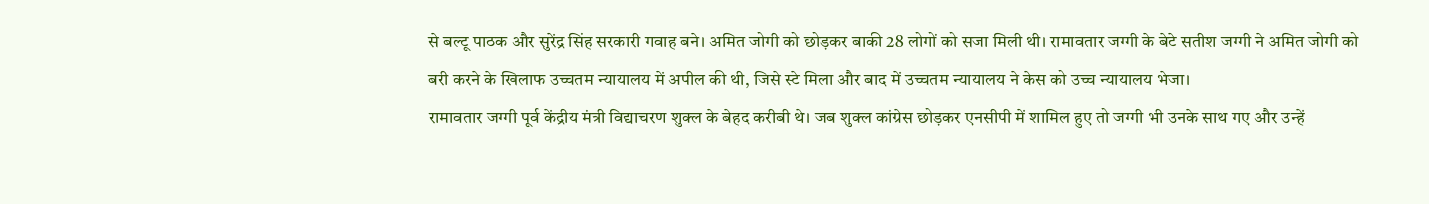से बल्टू पाठक और सुरेंद्र सिंह सरकारी गवाह बने। अमित जोगी को छोड़कर बाकी 28 लोगों को सजा मिली थी। रामावतार जग्गी के बेटे सतीश जग्गी ने अमित जोगी को बरी करने के खिलाफ उच्चतम न्यायालय में अपील की थी, जिसे स्टे मिला और बाद में उच्चतम न्यायालय ने केस को उच्च न्यायालय भेजा।
रामावतार जग्गी पूर्व केंद्रीय मंत्री विद्याचरण शुक्ल के बेहद करीबी थे। जब शुक्ल कांग्रेस छोड़कर एनसीपी में शामिल हुए तो जग्गी भी उनके साथ गए और उन्हें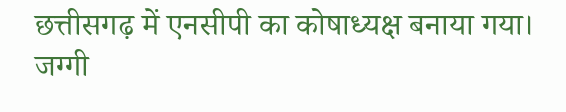छत्तीसगढ़ में एनसीपी का कोषाध्यक्ष बनाया गया।
जग्गी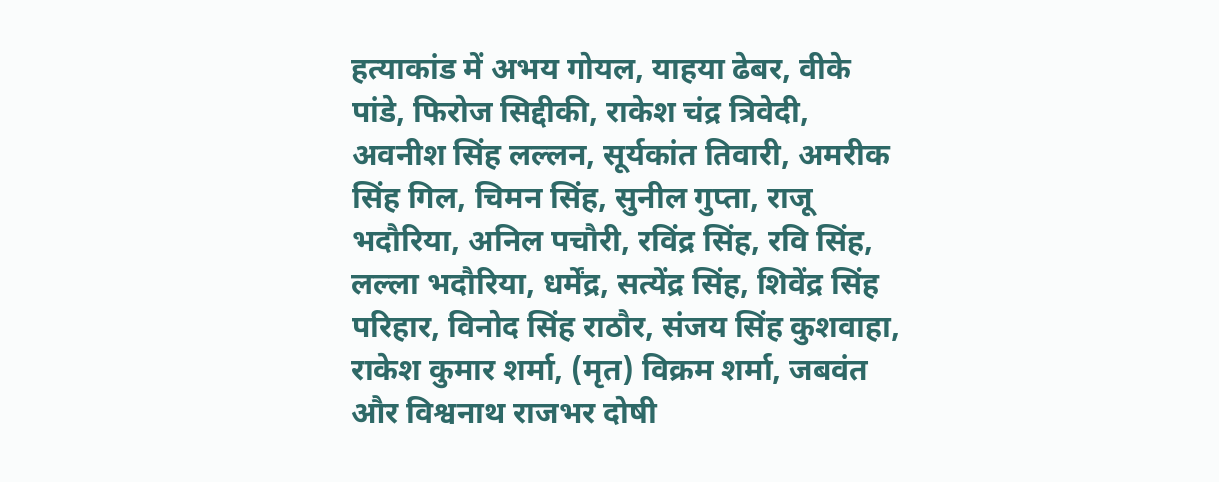हत्याकांड में अभय गोयल, याहया ढेबर, वीके पांडे, फिरोज सिद्दीकी, राकेश चंद्र त्रिवेदी, अवनीश सिंह लल्लन, सूर्यकांत तिवारी, अमरीक सिंह गिल, चिमन सिंह, सुनील गुप्ता, राजू भदौरिया, अनिल पचौरी, रविंद्र सिंह, रवि सिंह, लल्ला भदौरिया, धर्मेंद्र, सत्येंद्र सिंह, शिवेंद्र सिंह परिहार, विनोद सिंह राठौर, संजय सिंह कुशवाहा, राकेश कुमार शर्मा, (मृत) विक्रम शर्मा, जबवंत और विश्वनाथ राजभर दोषी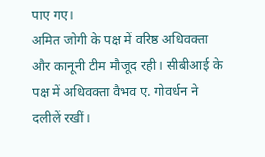पाए गए।
अमित जोगी के पक्ष में वरिष्ठ अधिवक्ता और कानूनी टीम मौजूद रही। सीबीआई के पक्ष में अधिवक्ता वैभव ए. गोवर्धन ने दलीलें रखीं।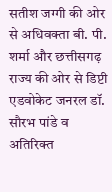सतीश जग्गी की ओर से अधिवक्ता बी. पी. शर्मा और छत्तीसगढ़ राज्य की ओर से डिप्टी एडवोकेट जनरल डॉ. सौरभ पांडे व अतिरिक्त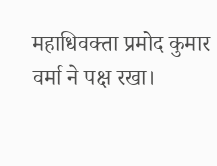महाधिवक्ता प्रमोद कुमार वर्मा ने पक्ष रखा।